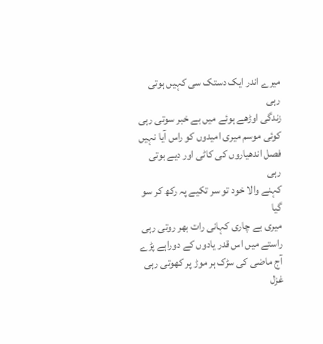میرے اندر ایک دستک سی کہیں ہوتی رہی
زندگی اوڑھے ہوئے میں بے خبر سوتی رہی
کوئی موسم میری امیدوں کو راس آیا نہیں
فصل اندھیاروں کی کاٹی اور دیے بوتی رہی
کہنے والا خود تو سر تکیے پہ رکھ کر سو گیا
میری بے چاری کہانی رات بھر روتی رہی
راستے میں اس قدر یادوں کے دوراہے پڑے
آج ماضی کی سڑک ہر موڑ پر کھوتی رہی
غزل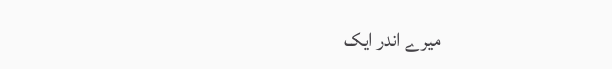میرے اندر ایک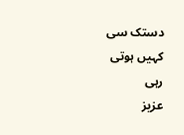دستک سی کہیں ہوتی رہی
عزیز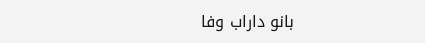بانو داراب وفا